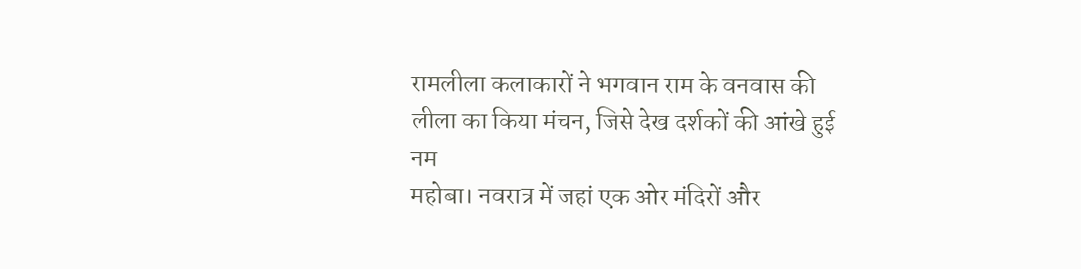रामलीला कलाकारों ने भगवान राम के वनवास की लीला का किया मंचन, जिसे देख दर्शकों की आंखे हुई नम
महोबा। नवरात्र में जहां एक ओर मंदिरों और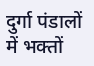दुर्गा पंडालों में भक्तों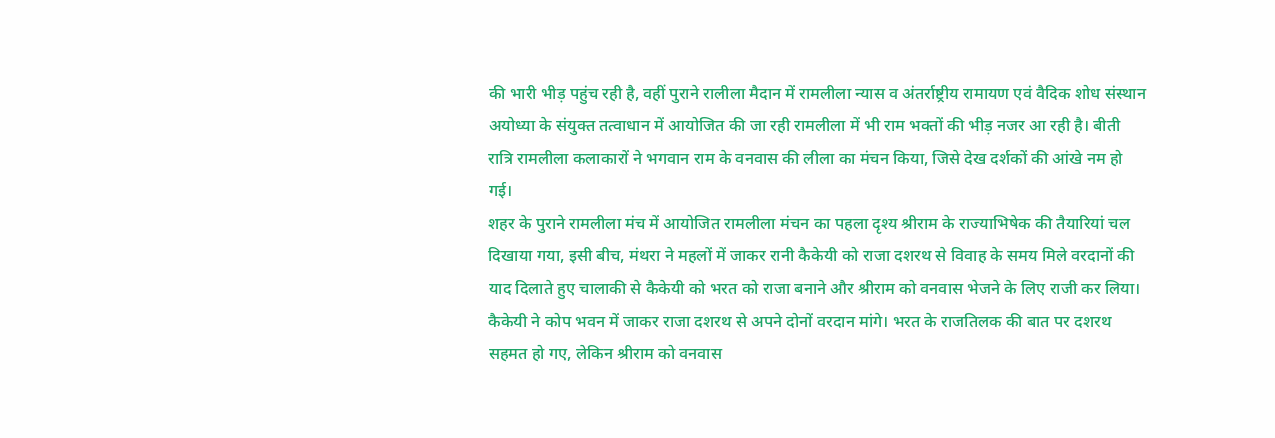की भारी भीड़ पहुंच रही है, वहीं पुराने रालीला मैदान में रामलीला न्यास व अंतर्राष्ट्रीय रामायण एवं वैदिक शोध संस्थान अयोध्या के संयुक्त तत्वाधान में आयोजित की जा रही रामलीला में भी राम भक्तों की भीड़ नजर आ रही है। बीती रात्रि रामलीला कलाकारों ने भगवान राम के वनवास की लीला का मंचन किया, जिसे देख दर्शकों की आंखे नम हो गई।
शहर के पुराने रामलीला मंच में आयोजित रामलीला मंचन का पहला दृश्य श्रीराम के राज्याभिषेक की तैयारियां चल दिखाया गया, इसी बीच, मंथरा ने महलों में जाकर रानी कैकेयी को राजा दशरथ से विवाह के समय मिले वरदानों की याद दिलाते हुए चालाकी से कैकेयी को भरत को राजा बनाने और श्रीराम को वनवास भेजने के लिए राजी कर लिया।
कैकेयी ने कोप भवन में जाकर राजा दशरथ से अपने दोनों वरदान मांगे। भरत के राजतिलक की बात पर दशरथ सहमत हो गए, लेकिन श्रीराम को वनवास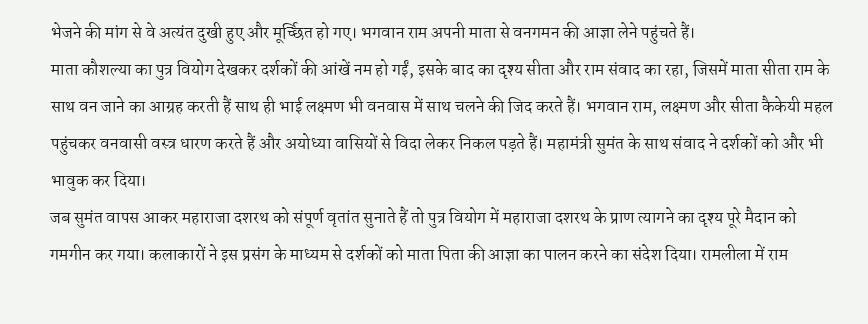भेजने की मांग से वे अत्यंत दुखी हुए और मूर्च्छित हो गए। भगवान राम अपनी माता से वनगमन की आज्ञा लेने पहुंचते हैं।
माता कौशल्या का पुत्र वियोग देखकर दर्शकों की आंखें नम हो गईं, इसके बाद का दृश्य सीता और राम संवाद का रहा, जिसमें माता सीता राम के साथ वन जाने का आग्रह करती हैं साथ ही भाई लक्ष्मण भी वनवास में साथ चलने की जिद करते हैं। भगवान राम, लक्ष्मण और सीता कैकेयी महल पहुंचकर वनवासी वस्त्र धारण करते हैं और अयोध्या वासियों से विदा लेकर निकल पड़ते हैं। महामंत्री सुमंत के साथ संवाद ने दर्शकों को और भी भावुक कर दिया।
जब सुमंत वापस आकर महाराजा दशरथ को संपूर्ण वृतांत सुनाते हैं तो पुत्र वियोग में महाराजा दशरथ के प्राण त्यागने का दृश्य पूरे मैदान को गमगीन कर गया। कलाकारों ने इस प्रसंग के माध्यम से दर्शकों को माता पिता की आज्ञा का पालन करने का संदेश दिया। रामलीला में राम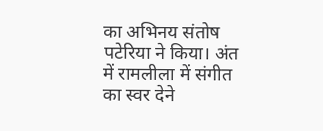का अभिनय संतोष पटेरिया ने किया। अंत में रामलीला में संगीत का स्वर देने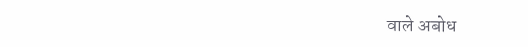वाले अबोध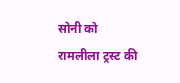सोनी को रामलीला ट्रस्ट की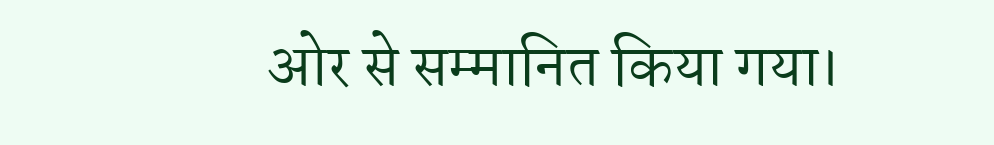ओर से सम्मानित किया गया।